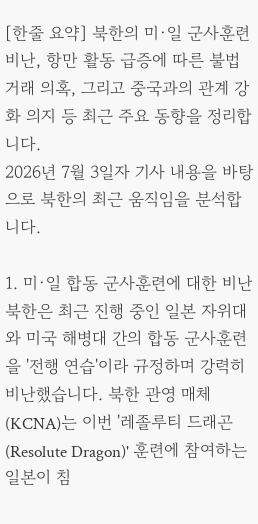[한줄 요약] 북한의 미·일 군사훈련 비난, 항만 활동 급증에 따른 불법 거래 의혹, 그리고 중국과의 관계 강화 의지 등 최근 주요 동향을 정리합니다.
2026년 7월 3일자 기사 내용을 바탕으로 북한의 최근 움직임을 분석합니다.

1. 미·일 합동 군사훈련에 대한 비난
북한은 최근 진행 중인 일본 자위대와 미국 해병대 간의 합동 군사훈련을 '전행 연습'이라 규정하며 강력히 비난했습니다. 북한 관영 매체(KCNA)는 이번 '레졸루티 드래곤(Resolute Dragon)' 훈련에 참여하는 일본이 침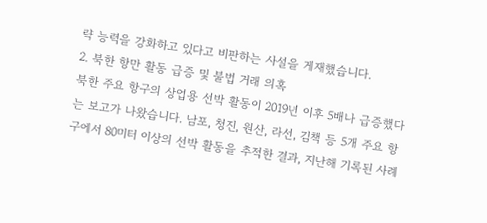략 능력을 강화하고 있다고 비판하는 사설을 게재했습니다.
2. 북한 항만 활동 급증 및 불법 거래 의혹
북한 주요 항구의 상업용 선박 활동이 2019년 이후 5배나 급증했다는 보고가 나왔습니다. 남포, 청진, 원산, 라선, 김책 등 5개 주요 항구에서 80미터 이상의 선박 활동을 추적한 결과, 지난해 기록된 사례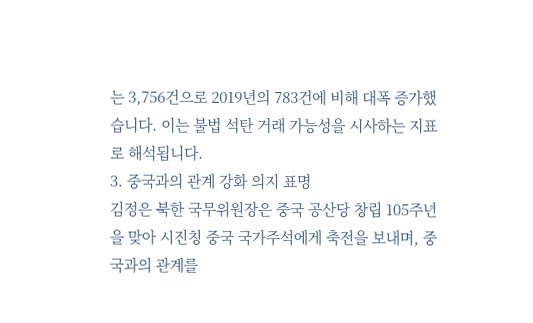는 3,756건으로 2019년의 783건에 비해 대폭 증가했습니다. 이는 불법 석탄 거래 가능성을 시사하는 지표로 해석됩니다.
3. 중국과의 관계 강화 의지 표명
김정은 북한 국무위원장은 중국 공산당 창립 105주년을 맞아 시진칭 중국 국가주석에게 축전을 보내며, 중국과의 관계를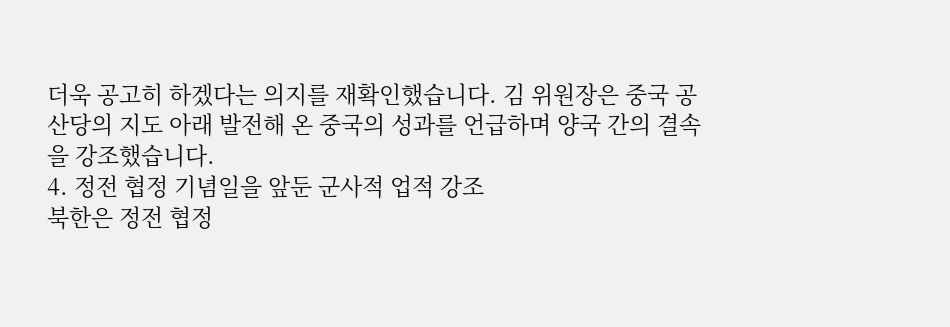더욱 공고히 하겠다는 의지를 재확인했습니다. 김 위원장은 중국 공산당의 지도 아래 발전해 온 중국의 성과를 언급하며 양국 간의 결속을 강조했습니다.
4. 정전 협정 기념일을 앞둔 군사적 업적 강조
북한은 정전 협정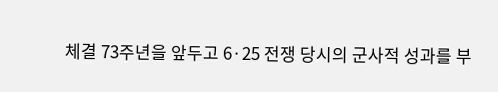체결 73주년을 앞두고 6·25 전쟁 당시의 군사적 성과를 부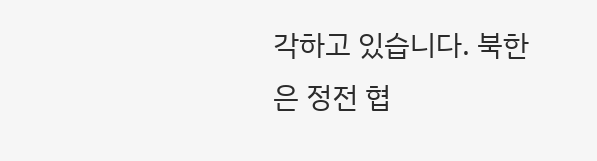각하고 있습니다. 북한은 정전 협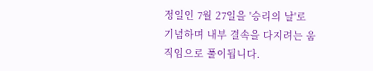정일인 7월 27일을 '승리의 날'로 기념하며 내부 결속을 다지려는 움직임으로 풀이됩니다.